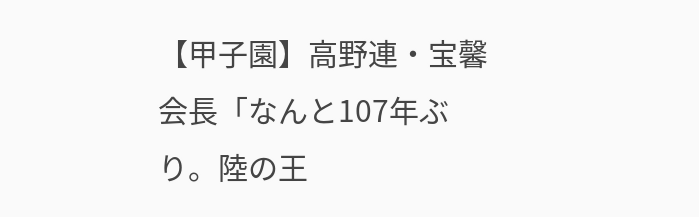【甲子園】高野連・宝馨会長「なんと107年ぶり。陸の王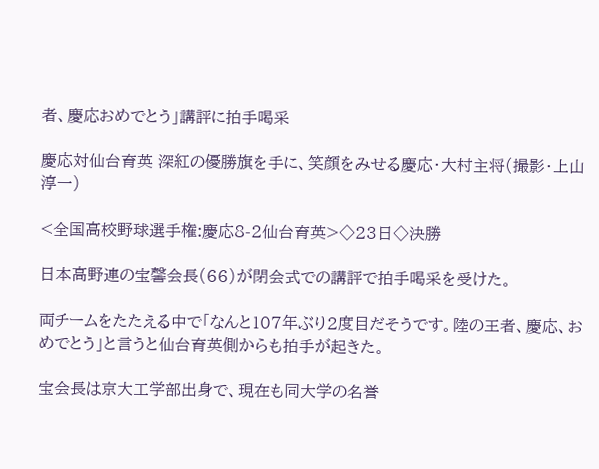者、慶応おめでとう」講評に拍手喝采

慶応対仙台育英 深紅の優勝旗を手に、笑顔をみせる慶応・大村主将(撮影・上山淳一)

<全国高校野球選手権:慶応8-2仙台育英>◇23日◇決勝

日本高野連の宝馨会長(66)が閉会式での講評で拍手喝采を受けた。

両チームをたたえる中で「なんと107年ぶり2度目だそうです。陸の王者、慶応、おめでとう」と言うと仙台育英側からも拍手が起きた。

宝会長は京大工学部出身で、現在も同大学の名誉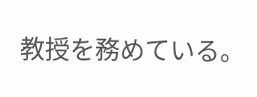教授を務めている。